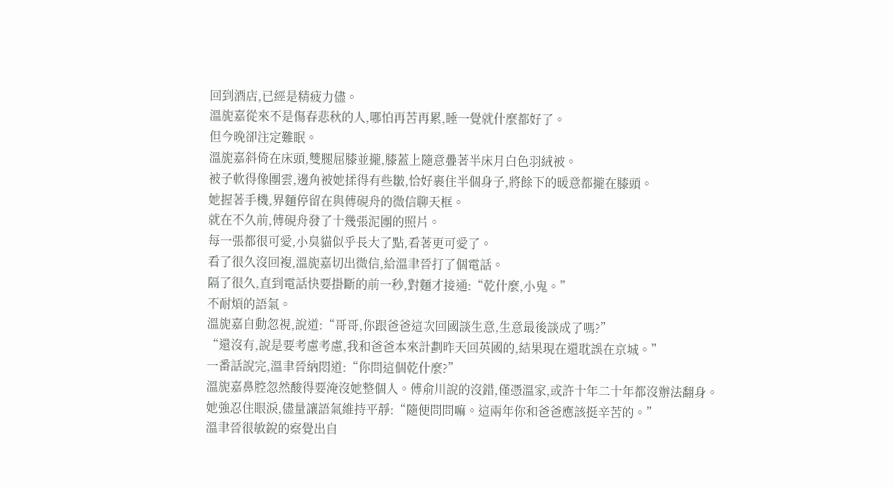回到酒店,已經是精疲力儘。
溫旎嘉從來不是傷春悲秋的人,哪怕再苦再累,睡一覺就什麼都好了。
但今晚卻注定難眠。
溫旎嘉斜倚在床頭,雙腿屈膝並攏,膝蓋上隨意疊著半床月白色羽絨被。
被子軟得像團雲,邊角被她揉得有些皺,恰好裹住半個身子,將餘下的暖意都攏在膝頭。
她握著手機,界麵停留在與傅硯舟的微信聊天框。
就在不久前,傅硯舟發了十幾張泥團的照片。
每一張都很可愛,小臭貓似乎長大了點,看著更可愛了。
看了很久沒回複,溫旎嘉切出微信,給溫聿晉打了個電話。
隔了很久,直到電話快要掛斷的前一秒,對麵才接通:“乾什麼,小鬼。”
不耐煩的語氣。
溫旎嘉自動忽視,說道:“哥哥,你跟爸爸這次回國談生意,生意最後談成了嗎?”
“還沒有,說是要考慮考慮,我和爸爸本來計劃昨天回英國的,結果現在還耽誤在京城。”
一番話說完,溫聿晉納悶道:“你問這個乾什麼?”
溫旎嘉鼻腔忽然酸得要淹沒她整個人。傅俞川說的沒錯,僅憑溫家,或許十年二十年都沒辦法翻身。
她強忍住眼淚,儘量讓語氣維持平靜:“隨便問問嘛。這兩年你和爸爸應該挺辛苦的。”
溫聿晉很敏銳的察覺出自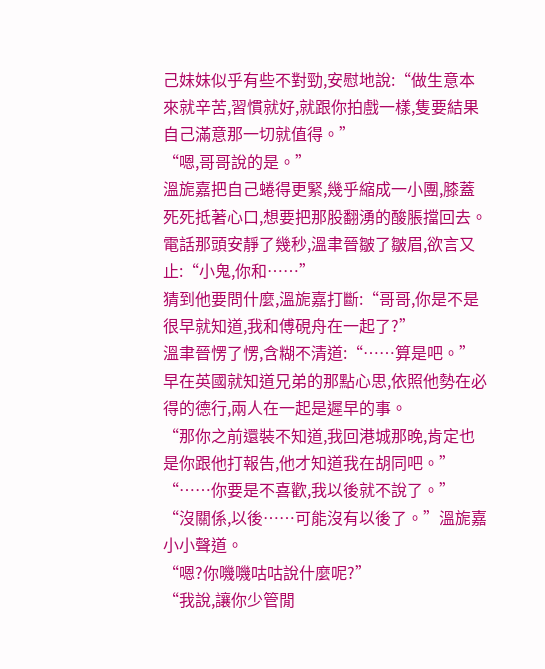己妹妹似乎有些不對勁,安慰地說:“做生意本來就辛苦,習慣就好,就跟你拍戲一樣,隻要結果自己滿意那一切就值得。”
“嗯,哥哥說的是。”
溫旎嘉把自己蜷得更緊,幾乎縮成一小團,膝蓋死死抵著心口,想要把那股翻湧的酸脹擋回去。
電話那頭安靜了幾秒,溫聿晉皺了皺眉,欲言又止:“小鬼,你和……”
猜到他要問什麼,溫旎嘉打斷:“哥哥,你是不是很早就知道,我和傅硯舟在一起了?”
溫聿晉愣了愣,含糊不清道:“……算是吧。”
早在英國就知道兄弟的那點心思,依照他勢在必得的德行,兩人在一起是遲早的事。
“那你之前還裝不知道,我回港城那晚,肯定也是你跟他打報告,他才知道我在胡同吧。”
“……你要是不喜歡,我以後就不說了。”
“沒關係,以後……可能沒有以後了。”溫旎嘉小小聲道。
“嗯?你嘰嘰咕咕說什麼呢?”
“我說,讓你少管閒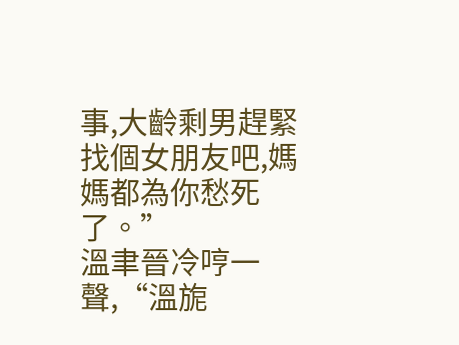事,大齡剩男趕緊找個女朋友吧,媽媽都為你愁死了。”
溫聿晉冷哼一聲,“溫旎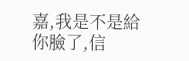嘉,我是不是給你臉了,信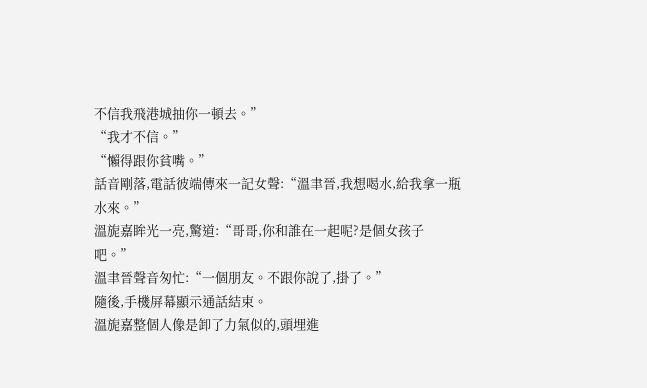不信我飛港城抽你一頓去。”
“我才不信。”
“懶得跟你貧嘴。”
話音剛落,電話彼端傳來一記女聲:“溫聿晉,我想喝水,給我拿一瓶水來。”
溫旎嘉眸光一亮,驚道:“哥哥,你和誰在一起呢?是個女孩子吧。”
溫聿晉聲音匆忙:“一個朋友。不跟你說了,掛了。”
隨後,手機屏幕顯示通話結束。
溫旎嘉整個人像是卸了力氣似的,頭埋進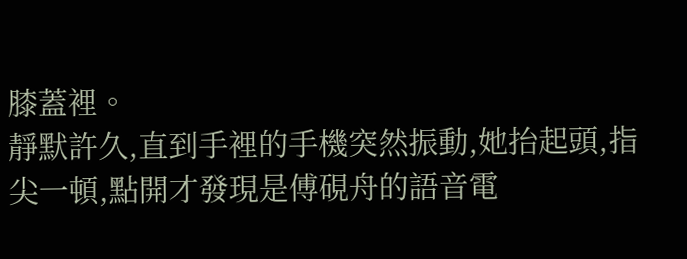膝蓋裡。
靜默許久,直到手裡的手機突然振動,她抬起頭,指尖一頓,點開才發現是傅硯舟的語音電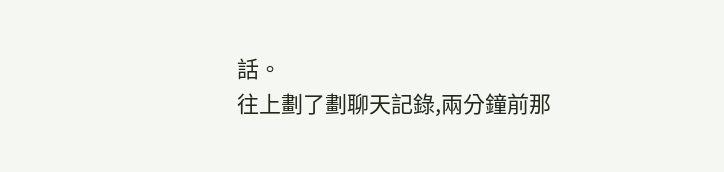話。
往上劃了劃聊天記錄,兩分鐘前那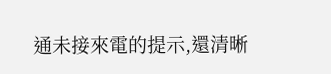通未接來電的提示,還清晰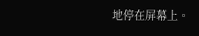地停在屏幕上。